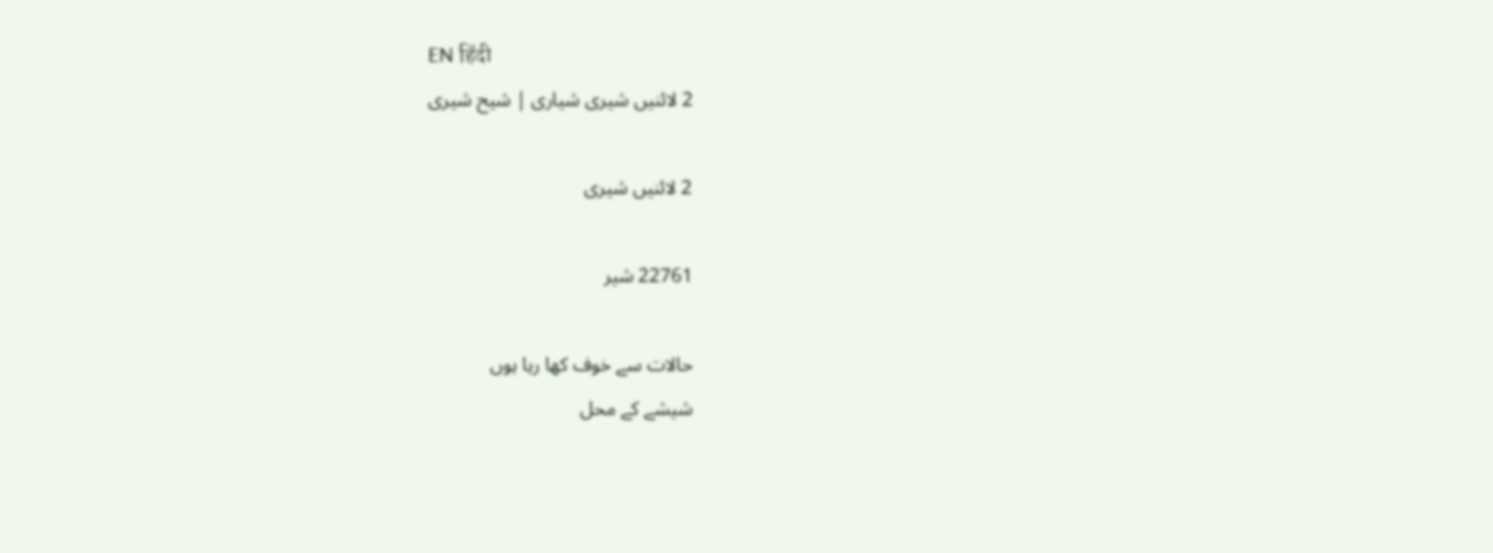EN हिंदी
2 لائنیں شیری شیاری | شیح شیری

2 لائنیں شیری

22761 شیر

حالات سے خوف کھا رہا ہوں
شیشے کے محل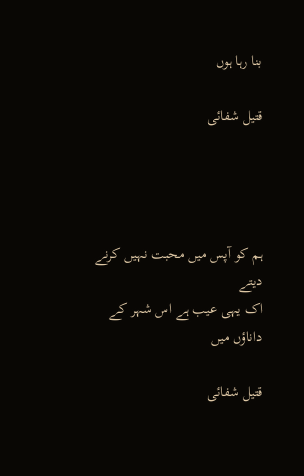بنا رہا ہوں

قتیل شفائی




ہم کو آپس میں محبت نہیں کرنے دیتے
اک یہی عیب ہے اس شہر کے داناؤں میں

قتیل شفائی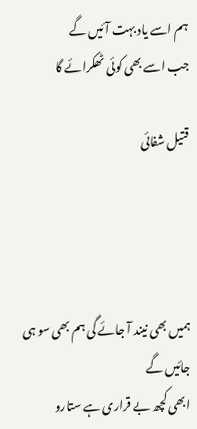ہم اسے یاد بہت آئیں گے
جب اسے بھی کوئی ٹھکرائے گا

قتیل شفائی




ہمیں بھی نیند آ جائے گی ہم بھی سو ہی جائیں گے
ابھی کچھ بے قراری ہے ستارو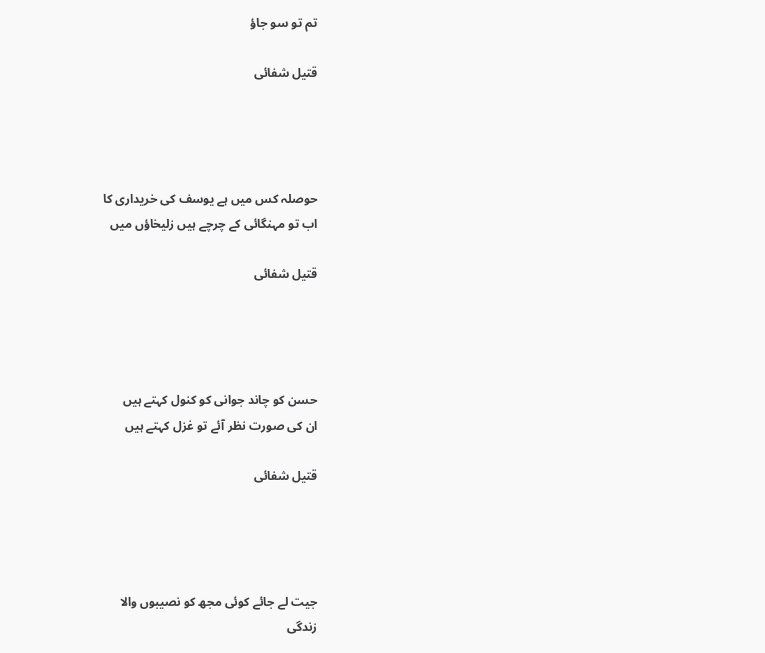تم تو سو جاؤ

قتیل شفائی




حوصلہ کس میں ہے یوسف کی خریداری کا
اب تو مہنگائی کے چرچے ہیں زلیخاؤں میں

قتیل شفائی




حسن کو چاند جوانی کو کنول کہتے ہیں
ان کی صورت نظر آئے تو غزل کہتے ہیں

قتیل شفائی




جیت لے جائے کوئی مجھ کو نصیبوں والا
زندگی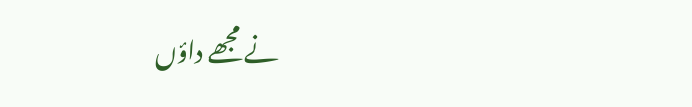نے مجھے داؤں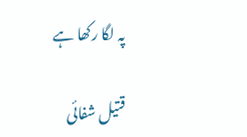پہ لگا رکھا ہے

قتیل شفائی